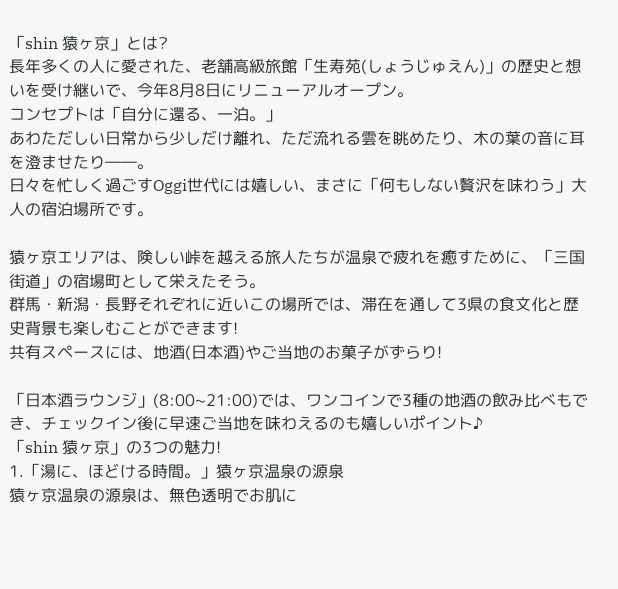「shin 猿ヶ京」とは?
⻑年多くの人に愛された、⽼舗⾼級旅館「⽣寿苑(しょうじゅえん)」の歴史と想いを受け継いで、今年8月8日にリニューアルオープン。
コンセプトは「自分に還る、一泊。」
あわただしい⽇常から少しだけ離れ、ただ流れる雲を眺めたり、⽊の葉の⾳に⽿を澄ませたり――。
日々を忙しく過ごすOggi世代には嬉しい、まさに「何もしない贅沢を味わう」大人の宿泊場所です。

猿ヶ京エリアは、険しい峠を越える旅人たちが温泉で疲れを癒すために、「三国街道」の宿場町として栄えたそう。
群馬・新潟・長野それぞれに近いこの場所では、滞在を通して3県の食文化と歴史背景も楽しむことができます!
共有スペースには、地酒(日本酒)やご当地のお菓子がずらり!

「日本酒ラウンジ」(8:00~21:00)では、ワンコインで3種の地酒の飲み比べもでき、チェックイン後に早速ご当地を味わえるのも嬉しいポイント♪
「shin 猿ヶ京」の3つの魅力!
1.「湯に、ほどける時間。」猿ヶ京温泉の源泉
猿ヶ京温泉の源泉は、無⾊透明でお肌に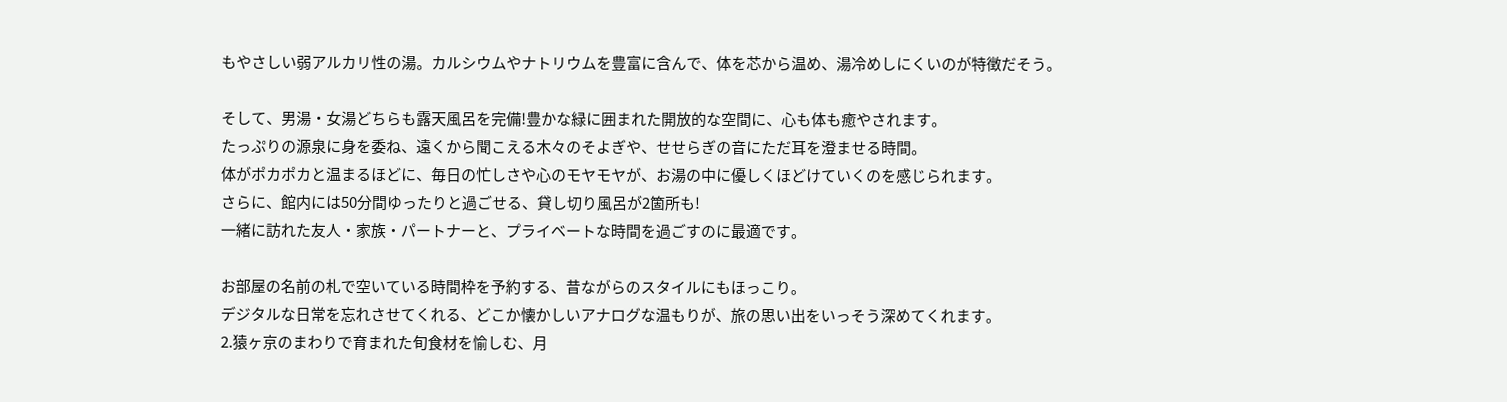もやさしい弱アルカリ性の湯。カルシウムやナトリウムを豊富に含んで、体を芯から温め、湯冷めしにくいのが特徴だそう。

そして、男湯・女湯どちらも露天風呂を完備!豊かな緑に囲まれた開放的な空間に、心も体も癒やされます。
たっぷりの源泉に身を委ね、遠くから聞こえる木々のそよぎや、せせらぎの音にただ耳を澄ませる時間。
体がポカポカと温まるほどに、毎日の忙しさや心のモヤモヤが、お湯の中に優しくほどけていくのを感じられます。
さらに、館内には50分間ゆったりと過ごせる、貸し切り風呂が2箇所も!
一緒に訪れた友人・家族・パートナーと、プライベートな時間を過ごすのに最適です。

お部屋の名前の札で空いている時間枠を予約する、昔ながらのスタイルにもほっこり。
デジタルな日常を忘れさせてくれる、どこか懐かしいアナログな温もりが、旅の思い出をいっそう深めてくれます。
2.猿ヶ京のまわりで育まれた旬食材を愉しむ、月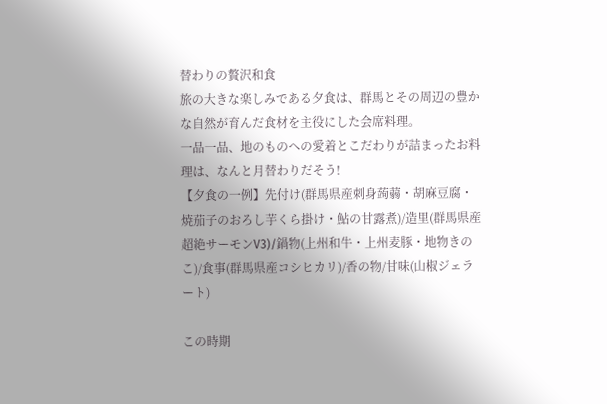替わりの贅沢和食
旅の大きな楽しみである夕食は、群馬とその周辺の豊かな自然が育んだ食材を主役にした会席料理。
一品一品、地のものへの愛着とこだわりが詰まったお料理は、なんと月替わりだそう!
【夕食の一例】先付け(群馬県産刺身蒟蒻・胡麻豆腐・焼茄子のおろし芋くら掛け・鮎の甘露煮)/造里(群馬県産超絶サーモンV3)/鍋物(上州和牛・上州麦豚・地物きのこ)/食事(群馬県産コシヒカリ)/香の物/甘味(山椒ジェラート)

この時期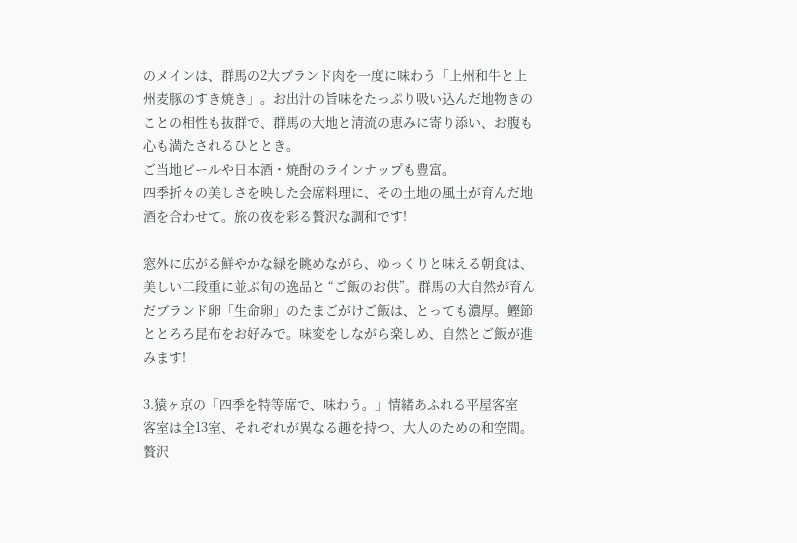のメインは、群馬の2大ブランド肉を一度に味わう「上州和牛と上州麦豚のすき焼き」。お出汁の旨味をたっぷり吸い込んだ地物きのことの相性も抜群で、群馬の大地と清流の恵みに寄り添い、お腹も心も満たされるひととき。
ご当地ビールや日本酒・焼酎のラインナップも豊富。
四季折々の美しさを映した会席料理に、その土地の風土が育んだ地酒を合わせて。旅の夜を彩る贅沢な調和です!

窓外に広がる鮮やかな緑を眺めながら、ゆっくりと味える朝食は、美しい二段重に並ぶ旬の逸品と “ご飯のお供”。群馬の大自然が育んだブランド卵「生命卵」のたまごがけご飯は、とっても濃厚。鰹節ととろろ昆布をお好みで。味変をしながら楽しめ、自然とご飯が進みます!

3.猿ヶ京の「四季を特等席で、味わう。」情緒あふれる平屋客室
客室は全13室、それぞれが異なる趣を持つ、大人のための和空間。
贅沢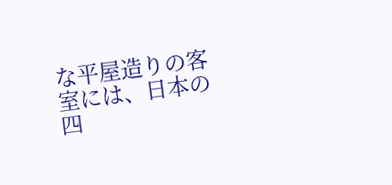な平屋造りの客室には、日本の四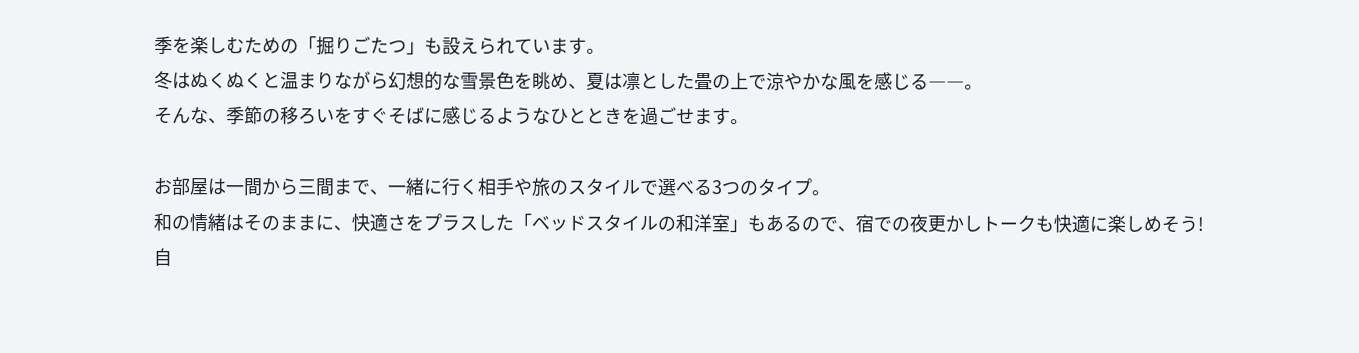季を楽しむための「掘りごたつ」も設えられています。
冬はぬくぬくと温まりながら幻想的な雪景色を眺め、夏は凛とした畳の上で涼やかな風を感じる――。
そんな、季節の移ろいをすぐそばに感じるようなひとときを過ごせます。

お部屋は一間から三間まで、一緒に行く相手や旅のスタイルで選べる3つのタイプ。
和の情緒はそのままに、快適さをプラスした「ベッドスタイルの和洋室」もあるので、宿での夜更かしトークも快適に楽しめそう!
自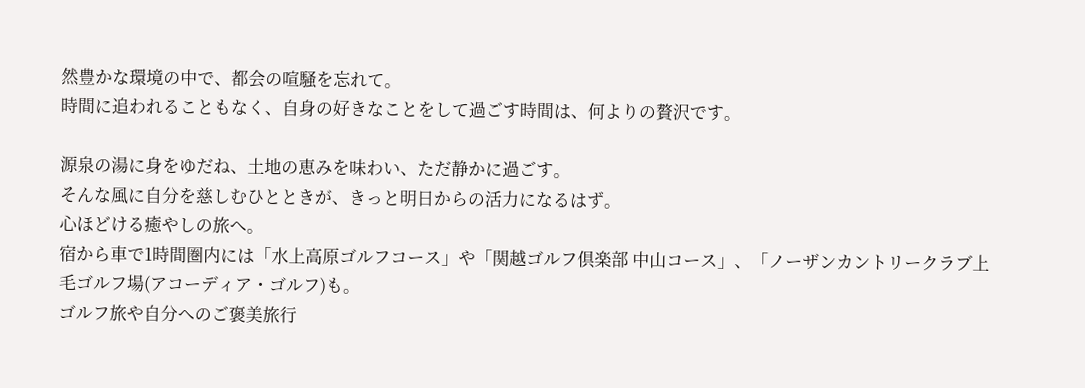然豊かな環境の中で、都会の喧騒を忘れて。
時間に追われることもなく、自身の好きなことをして過ごす時間は、何よりの贅沢です。

源泉の湯に身をゆだね、土地の恵みを味わい、ただ静かに過ごす。
そんな風に自分を慈しむひとときが、きっと明日からの活力になるはず。
心ほどける癒やしの旅へ。
宿から車で1時間圏内には「水上高原ゴルフコース」や「関越ゴルフ倶楽部 中山コース」、「ノーザンカントリークラブ上毛ゴルフ場(アコーディア・ゴルフ)も。
ゴルフ旅や自分へのご褒美旅行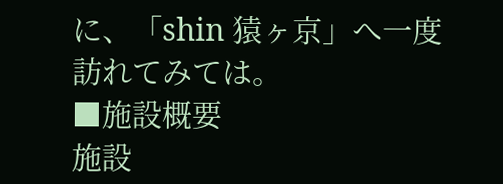に、「shin 猿ヶ京」へ一度訪れてみては。
■施設概要
施設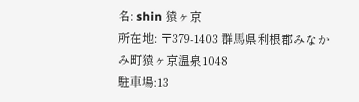名: shin 猿ヶ京
所在地: 〒379-1403 群⾺県利根郡みなかみ町猿ヶ京温泉1048
駐⾞場:13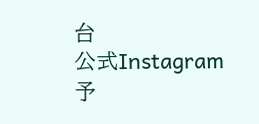台
公式Instagram
予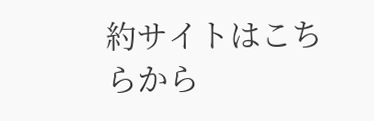約サイトはこちらから